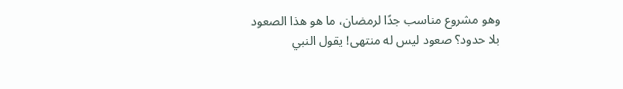وهو مشروع مناسب جدًا لرمضان، ما هو هذا الصعود بلا حدود؟ صعود ليس له منتهى! يقول النبي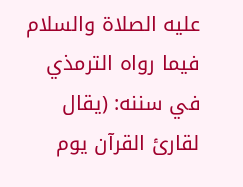عليه الصلاة والسلام فيما رواه الترمذي في سننه: (يقال لقارئ القرآن يوم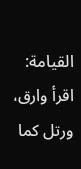القيامة: اقرأ وارق، ورتل كما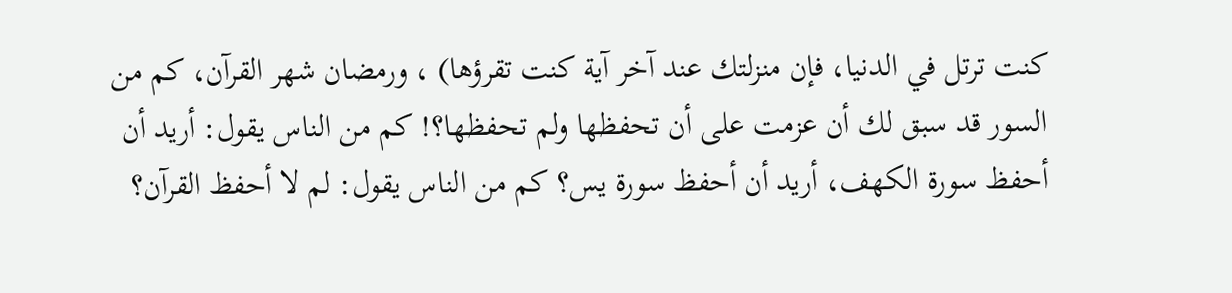كنت ترتل في الدنيا، فإن منزلتك عند آخر آية كنت تقرؤها) ، ورمضان شهر القرآن، كم من السور قد سبق لك أن عزمت على أن تحفظها ولم تحفظها؟! كم من الناس يقول: أريد أن أحفظ سورة الكهف، أريد أن أحفظ سورة يس؟ كم من الناس يقول: لم لا أحفظ القرآن؟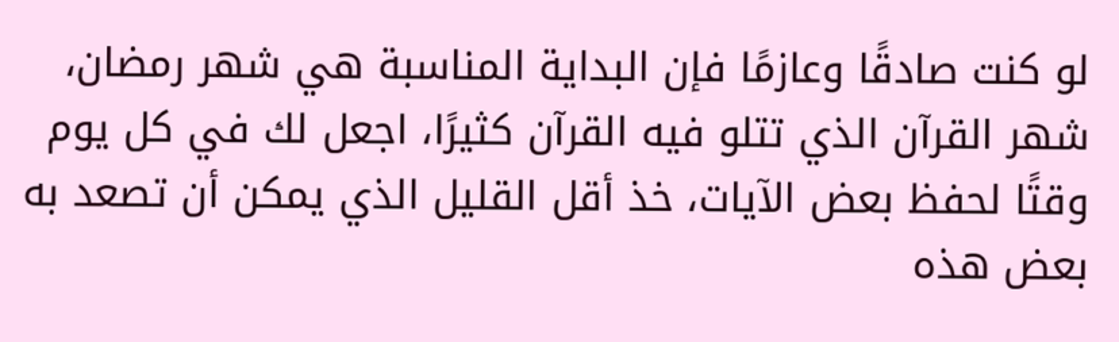لو كنت صادقًا وعازمًا فإن البداية المناسبة هي شهر رمضان، شهر القرآن الذي تتلو فيه القرآن كثيرًا، اجعل لك في كل يوم وقتًا لحفظ بعض الآيات، خذ أقل القليل الذي يمكن أن تصعد به بعض هذه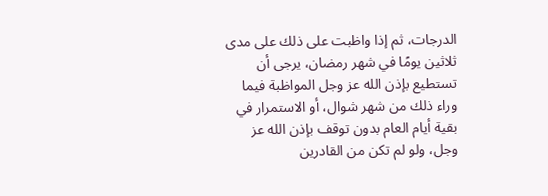الدرجات، ثم إذا واظبت على ذلك على مدى ثلاثين يومًا في شهر رمضان، يرجى أن تستطيع بإذن الله عز وجل المواظبة فيما وراء ذلك من شهر شوال، أو الاستمرار في بقية أيام العام بدون توقف بإذن الله عز وجل، ولو لم تكن من القادرين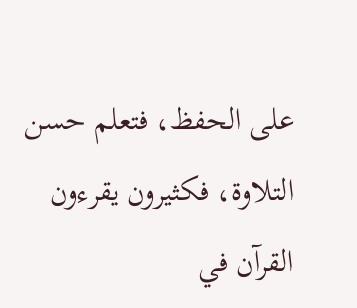على الحفظ، فتعلم حسن التلاوة، فكثيرون يقرءون القرآن في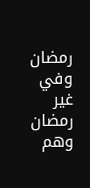رمضان وفي غير رمضان وهم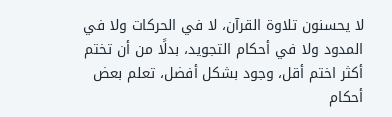لا يحسنون تلاوة القرآن، لا في الحركات ولا في المدود ولا في أحكام التجويد، بدلًا من أن تختم أكثر اختم أقل، وجود بشكل أفضل، تعلم بعض أحكام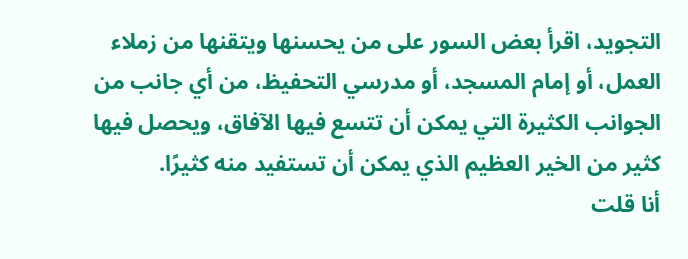التجويد، اقرأ بعض السور على من يحسنها ويتقنها من زملاء العمل، أو إمام المسجد، أو مدرسي التحفيظ، من أي جانب من الجوانب الكثيرة التي يمكن أن تتسع فيها الآفاق، ويحصل فيها كثير من الخير العظيم الذي يمكن أن تستفيد منه كثيرًا.
أنا قلت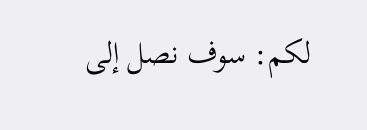لكم: سوف نصل إلى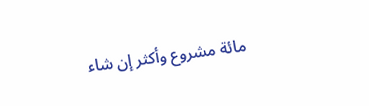مائة مشروع وأكثر إن شاء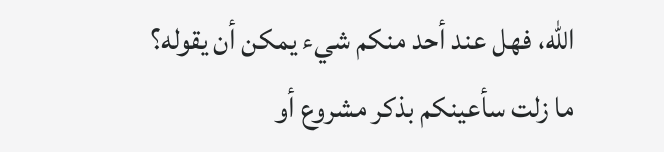الله، فهل عند أحد منكم شيء يمكن أن يقوله؟ ما زلت سأعينكم بذكر مشروع أو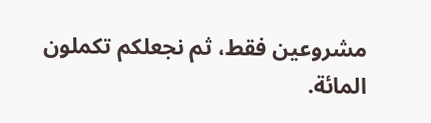مشروعين فقط، ثم نجعلكم تكملون المائة.